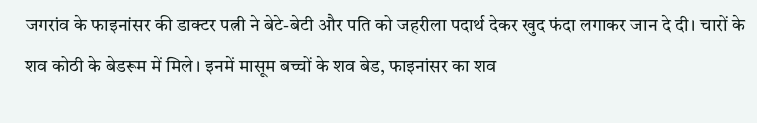जगरांव के फाइनांसर की डाक्टर पत्नी ने बेटे-बेटी और पति को जहरीला पदार्थ देकर खुद फंदा लगाकर जान दे दी। चारों के शव कोठी के बेडरूम में मिले। इनमें मासूम बच्चों के शव बेड, फाइनांसर का शव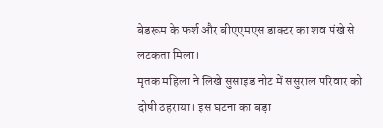बेडरूम के फर्श और बीएएमएस डाक्टर का शव पंखे से लटकता मिला।
मृतक महिला ने लिखे सुसाइड नोट में ससुराल परिवार को दोषी ठहराया। इस घटना का बड़ा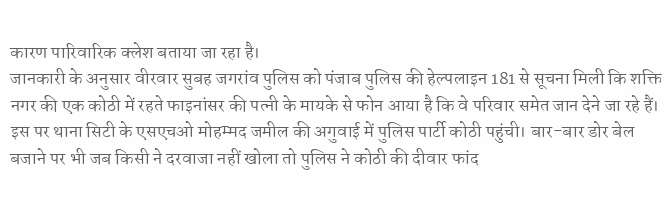कारण पारिवारिक क्लेश बताया जा रहा है।
जानकारी के अनुसार वीरवार सुबह जगरांव पुलिस को पंजाब पुलिस की हेल्पलाइन 181 से सूचना मिली कि शक्ति नगर की एक कोठी में रहते फाइनांसर की पत्नी के मायके से फोन आया है कि वे परिवार समेत जान देने जा रहे हैं।
इस पर थाना सिटी के एसएचओ मोहम्मद जमील की अगुवाई में पुलिस पार्टी कोठी पहुंची। बार-बार डोर बेल बजाने पर भी जब किसी ने दरवाजा नहीं खोला तो पुलिस ने कोठी की दीवार फांद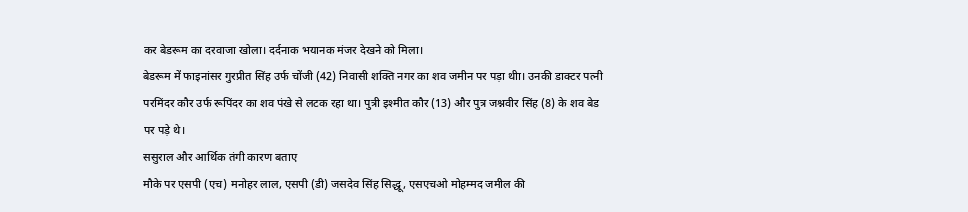कर बेडरूम का दरवाजा खोला। दर्दनाक भयानक मंजर देखने को मिला।
बेडरूम में फाइनांसर गुरप्रीत सिंह उर्फ चोंजी (42) निवासी शक्ति नगर का शव जमीन पर पड़ा थीा। उनकी डाक्टर पत्नी परमिंदर कौर उर्फ रूपिंदर का शव पंखे से लटक रहा था। पुत्री इश्मीत कौर (13) और पुत्र जश्नवीर सिंह (8) के शव बेड पर पड़े थे।
ससुराल और आर्थिक तंगी कारण बताए
मौके पर एसपी (एच) मनोहर लाल, एसपी (डी) जसदेव सिंह सिद्धू, एसएचओ मोहम्मद जमील की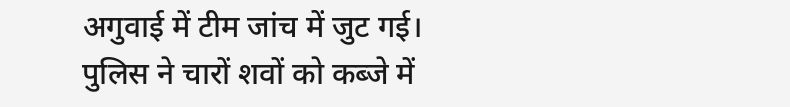अगुवाई में टीम जांच में जुट गई। पुलिस ने चारों शवों को कब्जे में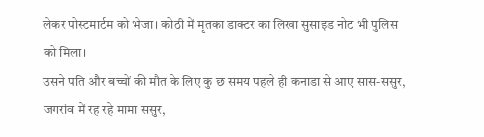लेकर पोस्टमार्टम को भेजा। कोठी में मृतका डाक्टर का लिखा सुसाइड नोट भी पुलिस को मिला।
उसने पति और बच्चों की मौत के लिए कु छ समय पहले ही कनाडा से आए सास-ससुर, जगरांव में रह रहे मामा ससुर,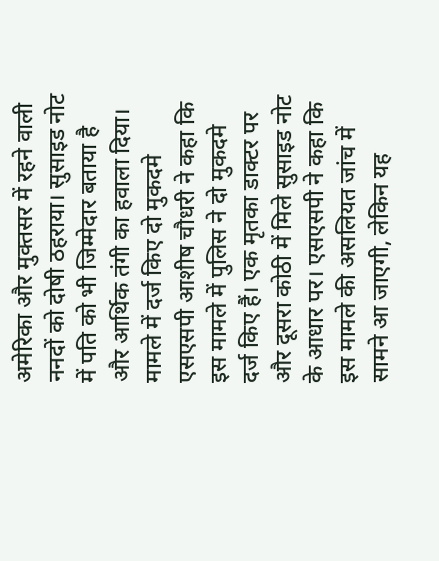अमेरिका और मुक्तसर में रहने वाली ननदों को दोषी ठहराया। सुसाइड नोट में पति को भी जिम्मेदार बताया है और आर्थिक तंगी का हवाला दिया।
मामले में दर्ज किए दो मुकदमे
एसएसपी आशीष चौधरी ने कहा कि इस मामले में पुलिस ने दो मुकदमे दर्ज किए हैं। एक मृतका डाक्टर पर और दूसरा कोठी में मिले सुसाइड नोट के आधार पर। एसएसपी ने कहा कि इस मामले की असलियत जांच में सामने आ जाएगी, लेकिन यह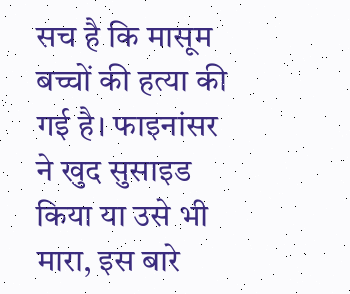सच है कि मासूम बच्चों की हत्या की गई है। फाइनांसर ने खुद सुसाइड किया या उसे भी मारा, इस बारे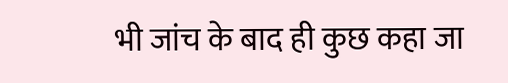भी जांच के बाद ही कुछ कहा जा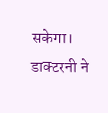सकेगा। डाक्टरनी ने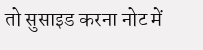तो सुसाइड करना नोट में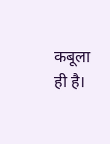कबूला ही है।